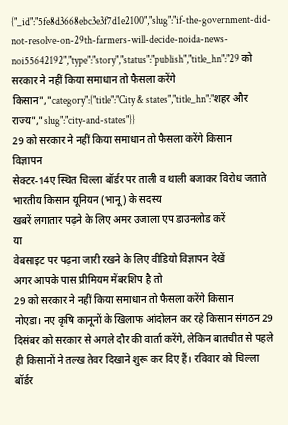{"_id":"5fe8d3668ebc3e3f7d1e2100","slug":"if-the-government-did-not-resolve-on-29th-farmers-will-decide-noida-news-noi55642192","type":"story","status":"publish","title_hn":"29 को सरकार ने नहीं किया समाधान तो फैसला करेंगे किसान","category":{"title":"City & states","title_hn":"शहर और राज्य","slug":"city-and-states"}}
29 को सरकार ने नहीं किया समाधान तो फैसला करेंगे किसान
विज्ञापन
सेक्टर-14ए स्थित चिल्ला बॉर्डर पर ताली व थाली बजाकर विरोध जताते भारतीय किसान यूनियन (भानू) के सदस्य
खबरें लगातार पढ़ने के लिए अमर उजाला एप डाउनलोड करें
या
वेबसाइट पर पढ़ना जारी रखने के लिए वीडियो विज्ञापन देखें
अगर आपके पास प्रीमियम मेंबरशिप है तो
29 को सरकार ने नहीं किया समाधान तो फैसला करेंगे किसान
नोएडा। नए कृषि कानूनों के खिलाफ आंदोलन कर रहे किसान संगठन 29 दिसंबर को सरकार से अगले दौर की वार्ता करेंगे, लेकिन बातचीत से पहले ही किसानों ने तल्ख तेवर दिखाने शुरू कर दिए हैं। रविवार को चिल्ला बॉर्डर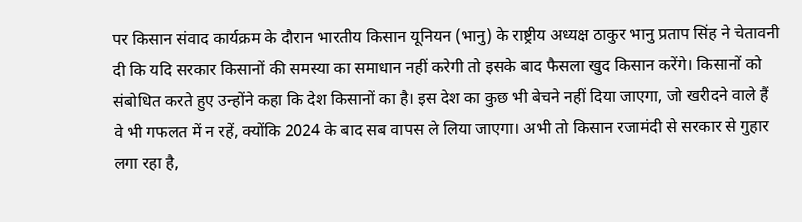पर किसान संवाद कार्यक्रम के दौरान भारतीय किसान यूनियन (भानु) के राष्ट्रीय अध्यक्ष ठाकुर भानु प्रताप सिंह ने चेतावनी दी कि यदि सरकार किसानों की समस्या का समाधान नहीं करेगी तो इसके बाद फैसला खुद किसान करेंगे। किसानों को संबोधित करते हुए उन्होंने कहा कि देश किसानों का है। इस देश का कुछ भी बेचने नहीं दिया जाएगा, जो खरीदने वाले हैं वे भी गफलत में न रहें, क्योंकि 2024 के बाद सब वापस ले लिया जाएगा। अभी तो किसान रजामंदी से सरकार से गुहार लगा रहा है,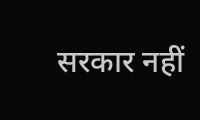सरकार नहीं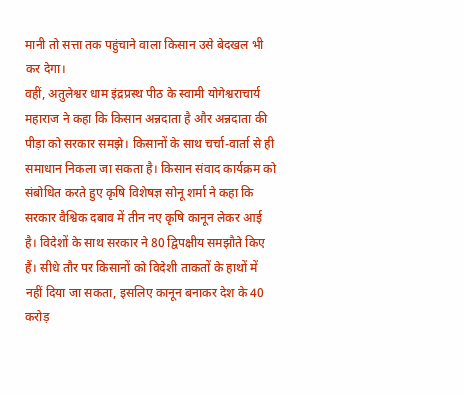मानी तो सत्ता तक पहुंचाने वाला किसान उसे बेदखल भी कर देगा।
वहीं, अतुलेश्वर धाम इंद्रप्रस्थ पीठ के स्वामी योगेश्वराचार्य महाराज ने कहा कि किसान अन्नदाता है और अन्नदाता की पीड़ा को सरकार समझे। किसानों के साथ चर्चा-वार्ता से ही समाधान निकला जा सकता है। किसान संवाद कार्यक्रम को संबोधित करते हुए कृषि विशेषज्ञ सोनू शर्मा ने कहा कि सरकार वैश्विक दबाव में तीन नए कृषि कानून लेकर आई है। विदेशों के साथ सरकार ने 80 द्विपक्षीय समझौते किए हैं। सीधे तौर पर किसानों को विदेशी ताकतों के हाथों में नहीं दिया जा सकता, इसलिए कानून बनाकर देश के 40 करोड़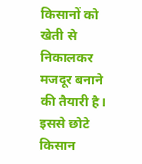किसानों को खेती से निकालकर मजदूर बनाने की तैयारी है। इससे छोटे किसान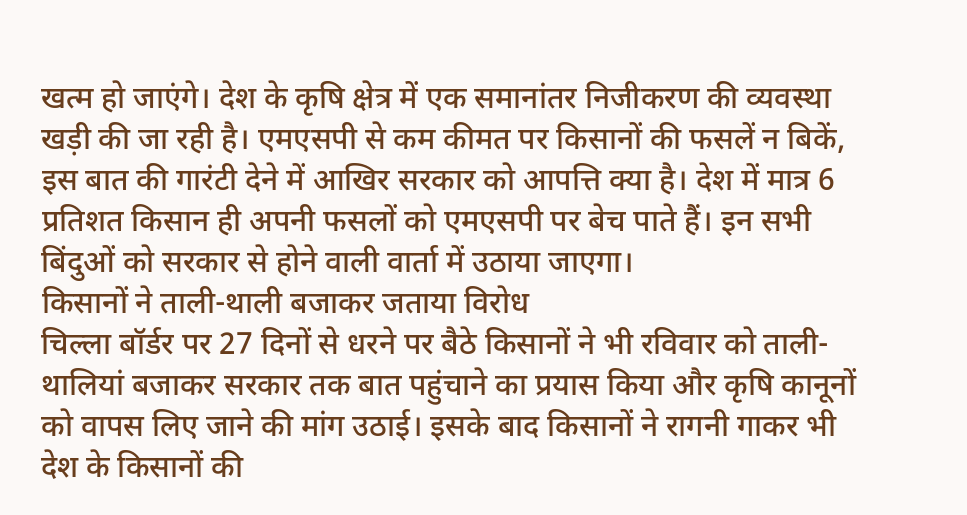खत्म हो जाएंगे। देश के कृषि क्षेत्र में एक समानांतर निजीकरण की व्यवस्था खड़ी की जा रही है। एमएसपी से कम कीमत पर किसानों की फसलें न बिकें, इस बात की गारंटी देने में आखिर सरकार को आपत्ति क्या है। देश में मात्र 6 प्रतिशत किसान ही अपनी फसलों को एमएसपी पर बेच पाते हैं। इन सभी बिंदुओं को सरकार से होने वाली वार्ता में उठाया जाएगा।
किसानों ने ताली-थाली बजाकर जताया विरोध
चिल्ला बॉर्डर पर 27 दिनों से धरने पर बैठे किसानों ने भी रविवार को ताली-थालियां बजाकर सरकार तक बात पहुंचाने का प्रयास किया और कृषि कानूनों को वापस लिए जाने की मांग उठाई। इसके बाद किसानों ने रागनी गाकर भी देश के किसानों की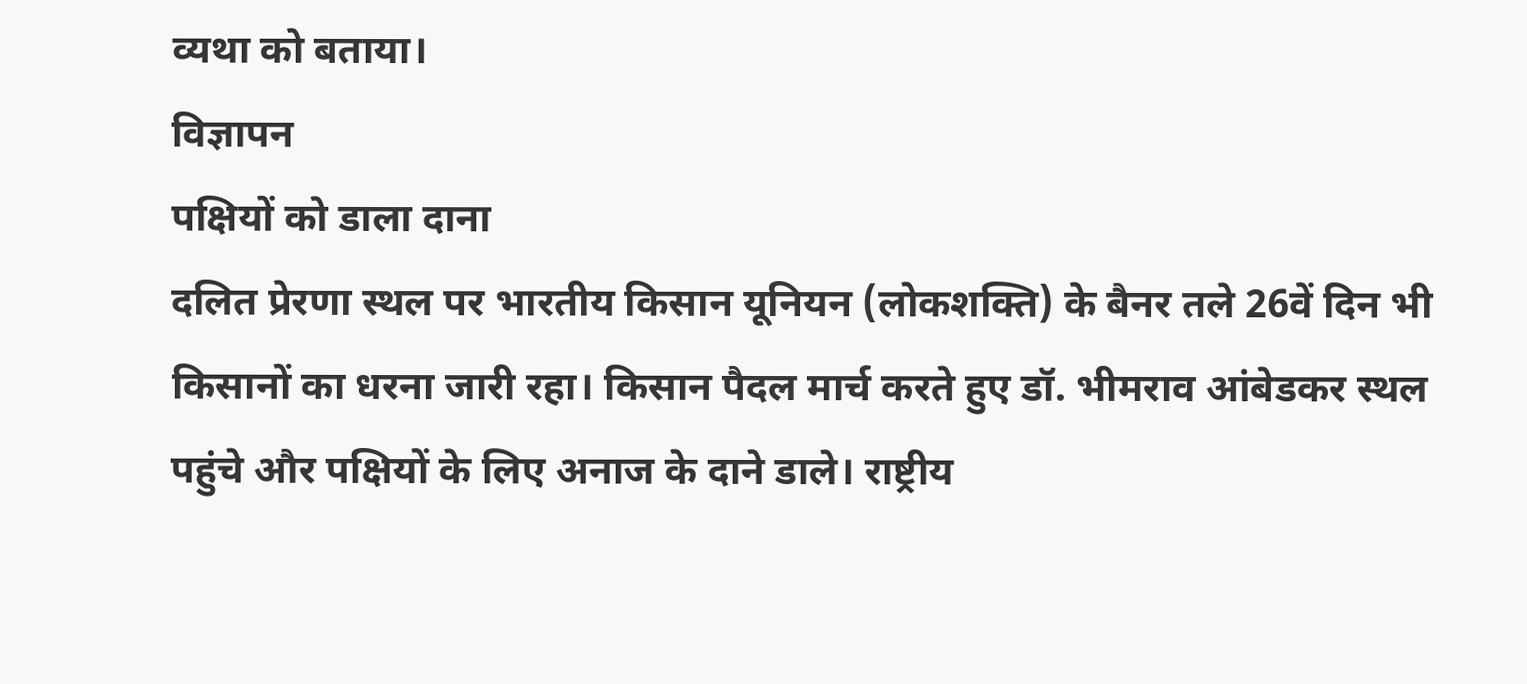व्यथा को बताया।
विज्ञापन
पक्षियों को डाला दाना
दलित प्रेरणा स्थल पर भारतीय किसान यूनियन (लोकशक्ति) के बैनर तले 26वें दिन भी किसानों का धरना जारी रहा। किसान पैदल मार्च करते हुए डॉ. भीमराव आंबेडकर स्थल पहुंचे और पक्षियों के लिए अनाज के दाने डाले। राष्ट्रीय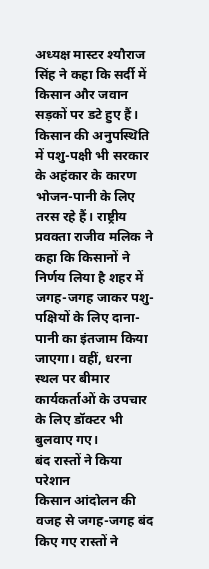अध्यक्ष मास्टर श्यौराज सिंह ने कहा कि सर्दी में किसान और जवान सड़कों पर डटे हुए हैं। किसान की अनुपस्थिति में पशु-पक्षी भी सरकार के अहंकार के कारण भोजन-पानी के लिए तरस रहे हैं। राष्ट्रीय प्रवक्ता राजीव मलिक ने कहा कि किसानों ने निर्णय लिया है शहर में जगह-जगह जाकर पशु-पक्षियों के लिए दाना-पानी का इंतजाम किया जाएगा। वहीं, धरना स्थल पर बीमार कार्यकर्ताओं के उपचार के लिए डॉक्टर भी बुलवाए गए।
बंद रास्तों ने किया परेशान
किसान आंदोलन की वजह से जगह-जगह बंद किए गए रास्तों ने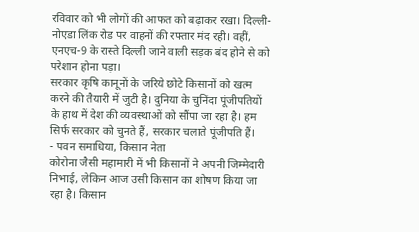रविवार को भी लोगों की आफत को बढ़ाकर रखा। दिल्ली-नोएडा लिंक रोड पर वाहनों की रफ्तार मंद रही। वहीं, एनएच-9 के रास्ते दिल्ली जाने वाली सड़क बंद होने से को परेशान होना पड़ा।
सरकार कृषि कानूनों के जरिये छोटे किसानों को खत्म करने की तैयारी में जुटी है। दुनिया के चुनिंदा पूंजीपतियों के हाथ में देश की व्यवस्थाओं को सौंपा जा रहा है। हम सिर्फ सरकार को चुनते हैं, सरकार चलाते पूंजीपति हैं।
- पवन समाधिया, किसान नेता
कोरोना जैसी महामारी में भी किसानों ने अपनी जिम्मेदारी निभाई, लेकिन आज उसी किसान का शोषण किया जा रहा है। किसान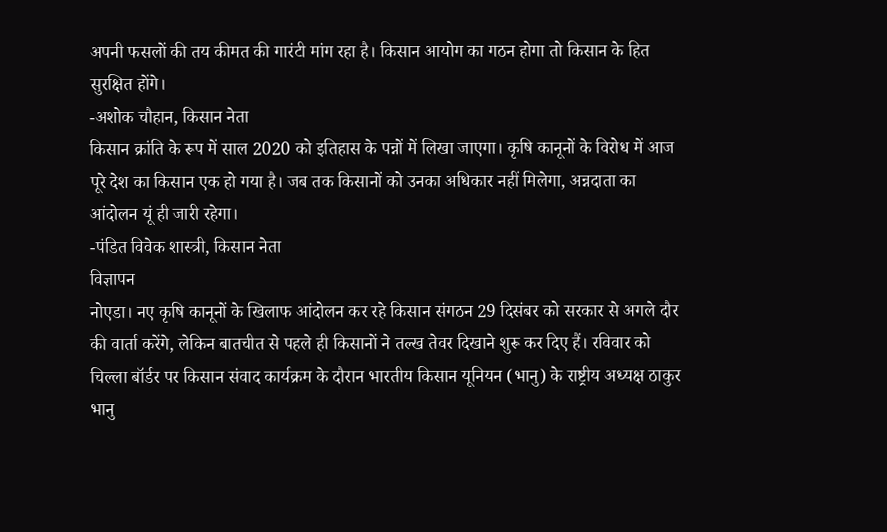अपनी फसलों की तय कीमत की गारंटी मांग रहा है। किसान आयोग का गठन होगा तो किसान के हित सुरक्षित होंगे।
-अशोक चौहान, किसान नेता
किसान क्रांति के रूप में साल 2020 को इतिहास के पन्नों में लिखा जाएगा। कृषि कानूनों के विरोध में आज पूरे देश का किसान एक हो गया है। जब तक किसानों को उनका अधिकार नहीं मिलेगा, अन्नदाता का आंदोलन यूं ही जारी रहेगा।
-पंडित विवेक शास्त्री, किसान नेता
विज्ञापन
नोएडा। नए कृषि कानूनों के खिलाफ आंदोलन कर रहे किसान संगठन 29 दिसंबर को सरकार से अगले दौर की वार्ता करेंगे, लेकिन बातचीत से पहले ही किसानों ने तल्ख तेवर दिखाने शुरू कर दिए हैं। रविवार को चिल्ला बॉर्डर पर किसान संवाद कार्यक्रम के दौरान भारतीय किसान यूनियन (भानु) के राष्ट्रीय अध्यक्ष ठाकुर भानु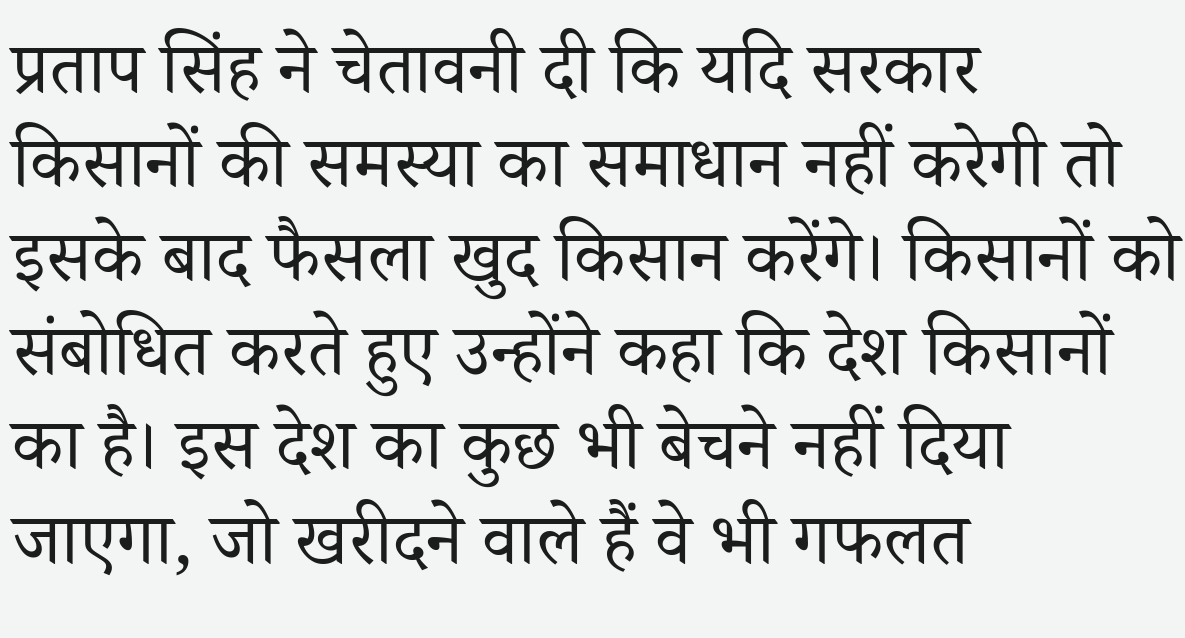प्रताप सिंह ने चेतावनी दी कि यदि सरकार किसानों की समस्या का समाधान नहीं करेगी तो इसके बाद फैसला खुद किसान करेंगे। किसानों को संबोधित करते हुए उन्होंने कहा कि देश किसानों का है। इस देश का कुछ भी बेचने नहीं दिया जाएगा, जो खरीदने वाले हैं वे भी गफलत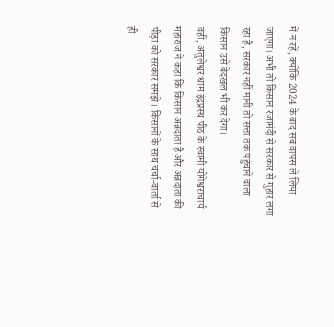में न रहें, क्योंकि 2024 के बाद सब वापस ले लिया जाएगा। अभी तो किसान रजामंदी से सरकार से गुहार लगा रहा है, सरकार नहीं मानी तो सत्ता तक पहुंचाने वाला किसान उसे बेदखल भी कर देगा।
वहीं, अतुलेश्वर धाम इंद्रप्रस्थ पीठ के स्वामी योगेश्वराचार्य महाराज ने कहा कि किसान अन्नदाता है और अन्नदाता की पीड़ा को सरकार समझे। किसानों के साथ चर्चा-वार्ता से ही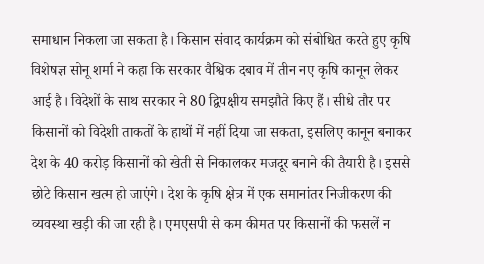समाधान निकला जा सकता है। किसान संवाद कार्यक्रम को संबोधित करते हुए कृषि विशेषज्ञ सोनू शर्मा ने कहा कि सरकार वैश्विक दबाव में तीन नए कृषि कानून लेकर आई है। विदेशों के साथ सरकार ने 80 द्विपक्षीय समझौते किए हैं। सीधे तौर पर किसानों को विदेशी ताकतों के हाथों में नहीं दिया जा सकता, इसलिए कानून बनाकर देश के 40 करोड़ किसानों को खेती से निकालकर मजदूर बनाने की तैयारी है। इससे छोटे किसान खत्म हो जाएंगे। देश के कृषि क्षेत्र में एक समानांतर निजीकरण की व्यवस्था खड़ी की जा रही है। एमएसपी से कम कीमत पर किसानों की फसलें न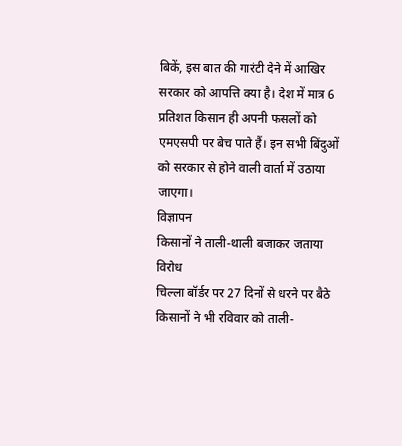बिकें, इस बात की गारंटी देने में आखिर सरकार को आपत्ति क्या है। देश में मात्र 6 प्रतिशत किसान ही अपनी फसलों को एमएसपी पर बेच पाते हैं। इन सभी बिंदुओं को सरकार से होने वाली वार्ता में उठाया जाएगा।
विज्ञापन
किसानों ने ताली-थाली बजाकर जताया विरोध
चिल्ला बॉर्डर पर 27 दिनों से धरने पर बैठे किसानों ने भी रविवार को ताली-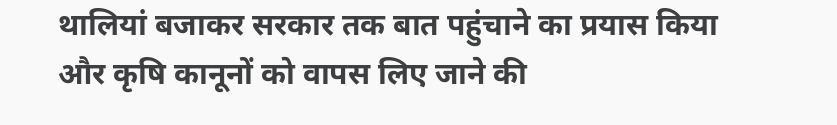थालियां बजाकर सरकार तक बात पहुंचाने का प्रयास किया और कृषि कानूनों को वापस लिए जाने की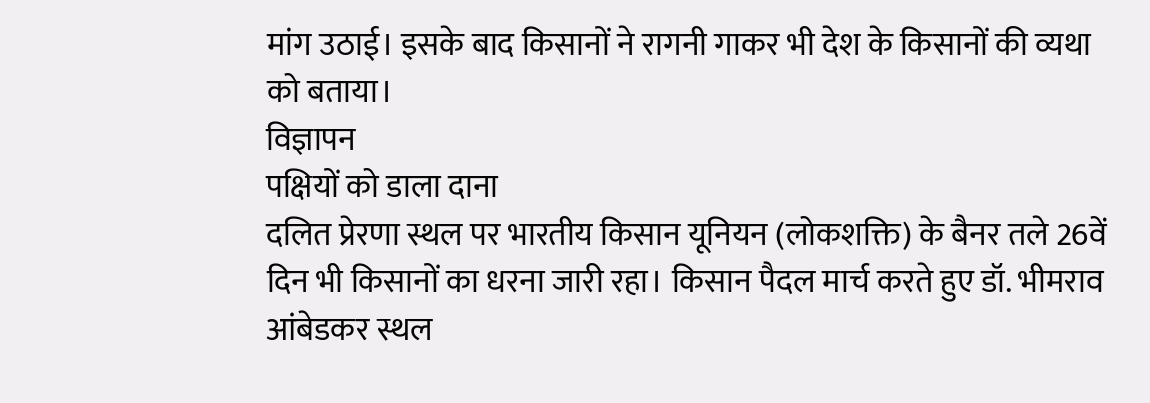मांग उठाई। इसके बाद किसानों ने रागनी गाकर भी देश के किसानों की व्यथा को बताया।
विज्ञापन
पक्षियों को डाला दाना
दलित प्रेरणा स्थल पर भारतीय किसान यूनियन (लोकशक्ति) के बैनर तले 26वें दिन भी किसानों का धरना जारी रहा। किसान पैदल मार्च करते हुए डॉ. भीमराव आंबेडकर स्थल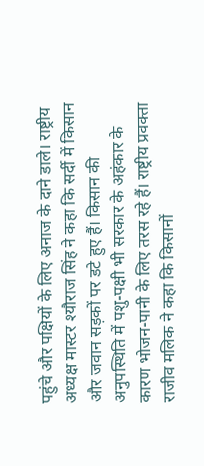पहुंचे और पक्षियों के लिए अनाज के दाने डाले। राष्ट्रीय अध्यक्ष मास्टर श्यौराज सिंह ने कहा कि सर्दी में किसान और जवान सड़कों पर डटे हुए हैं। किसान की अनुपस्थिति में पशु-पक्षी भी सरकार के अहंकार के कारण भोजन-पानी के लिए तरस रहे हैं। राष्ट्रीय प्रवक्ता राजीव मलिक ने कहा कि किसानों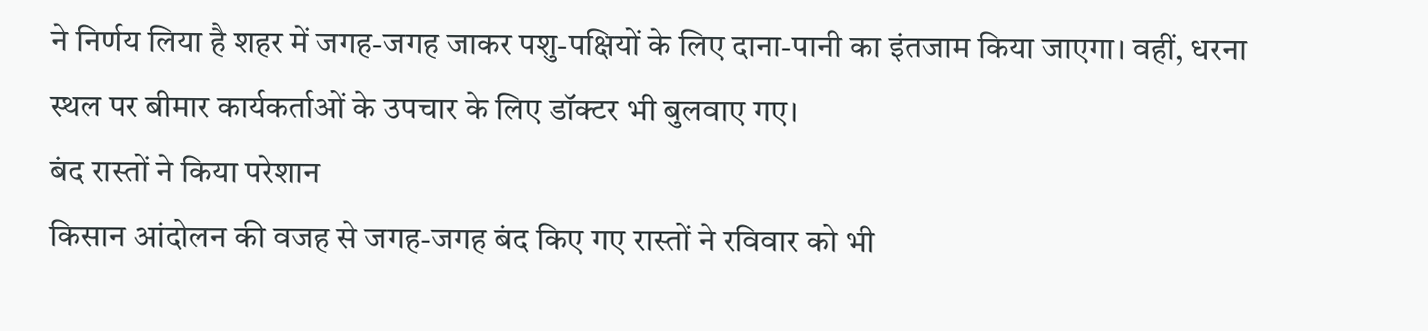ने निर्णय लिया है शहर में जगह-जगह जाकर पशु-पक्षियों के लिए दाना-पानी का इंतजाम किया जाएगा। वहीं, धरना स्थल पर बीमार कार्यकर्ताओं के उपचार के लिए डॉक्टर भी बुलवाए गए।
बंद रास्तों ने किया परेशान
किसान आंदोलन की वजह से जगह-जगह बंद किए गए रास्तों ने रविवार को भी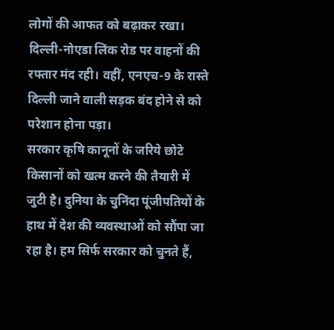लोगों की आफत को बढ़ाकर रखा। दिल्ली-नोएडा लिंक रोड पर वाहनों की रफ्तार मंद रही। वहीं, एनएच-9 के रास्ते दिल्ली जाने वाली सड़क बंद होने से को परेशान होना पड़ा।
सरकार कृषि कानूनों के जरिये छोटे किसानों को खत्म करने की तैयारी में जुटी है। दुनिया के चुनिंदा पूंजीपतियों के हाथ में देश की व्यवस्थाओं को सौंपा जा रहा है। हम सिर्फ सरकार को चुनते हैं,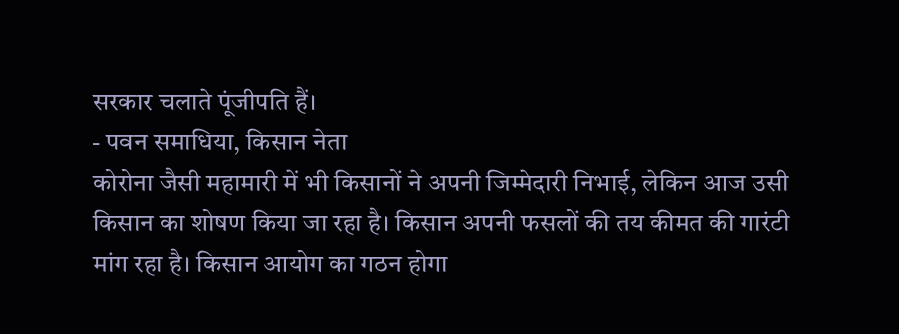सरकार चलाते पूंजीपति हैं।
- पवन समाधिया, किसान नेता
कोरोना जैसी महामारी में भी किसानों ने अपनी जिम्मेदारी निभाई, लेकिन आज उसी किसान का शोषण किया जा रहा है। किसान अपनी फसलों की तय कीमत की गारंटी मांग रहा है। किसान आयोग का गठन होगा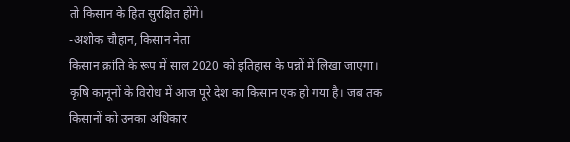तो किसान के हित सुरक्षित होंगे।
-अशोक चौहान, किसान नेता
किसान क्रांति के रूप में साल 2020 को इतिहास के पन्नों में लिखा जाएगा। कृषि कानूनों के विरोध में आज पूरे देश का किसान एक हो गया है। जब तक किसानों को उनका अधिकार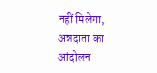नहीं मिलेगा, अन्नदाता का आंदोलन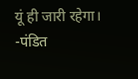यूं ही जारी रहेगा।
-पंडित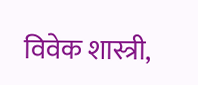विवेक शास्त्री,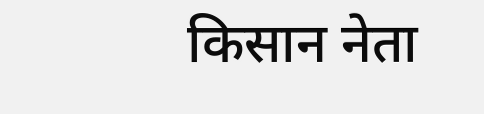किसान नेता